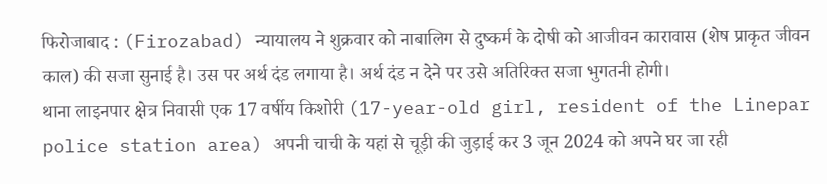फिरोजाबाद : (Firozabad) न्यायालय ने शुक्रवार को नाबालिग से दुष्कर्म के दोषी को आजीवन कारावास (शेष प्राकृत जीवन काल) की सजा सुनाई है। उस पर अर्थ दंड लगाया है। अर्थ दंड न देने पर उसे अतिरिक्त सजा भुगतनी होगी।
थाना लाइनपार क्षेत्र निवासी एक 17 वर्षीय किशोरी (17-year-old girl, resident of the Linepar police station area) अपनी चाची के यहां से चूड़ी की जुड़ाई कर 3 जून 2024 को अपने घर जा रही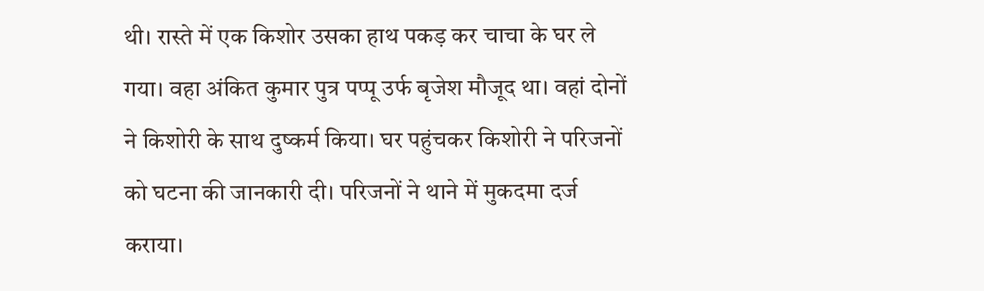थी। रास्ते में एक किशोर उसका हाथ पकड़ कर चाचा के घर ले गया। वहा अंकित कुमार पुत्र पप्पू उर्फ बृजेश मौजूद था। वहां दोनों ने किशोरी के साथ दुष्कर्म किया। घर पहुंचकर किशोरी ने परिजनों को घटना की जानकारी दी। परिजनों ने थाने में मुकदमा दर्ज कराया।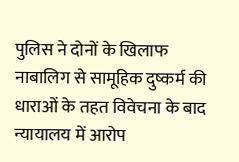पुलिस ने दोनों के खिलाफ नाबालिग से सामूहिक दुष्कर्म की धाराओं के तहत विवेचना के बाद न्यायालय में आरोप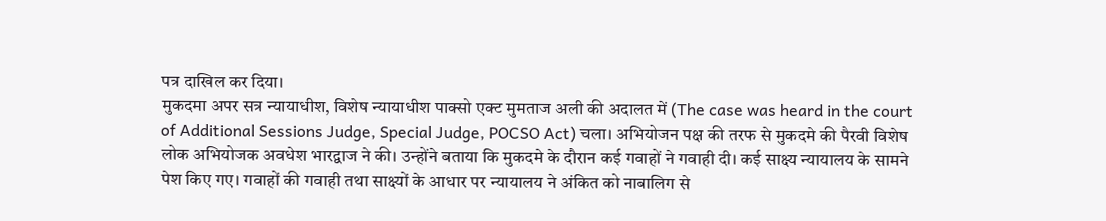पत्र दाखिल कर दिया।
मुकदमा अपर सत्र न्यायाधीश, विशेष न्यायाधीश पाक्सो एक्ट मुमताज अली की अदालत में (The case was heard in the court of Additional Sessions Judge, Special Judge, POCSO Act) चला। अभियोजन पक्ष की तरफ से मुकदमे की पैरवी विशेष लोक अभियोजक अवधेश भारद्वाज ने की। उन्होंने बताया कि मुकदमे के दौरान कई गवाहों ने गवाही दी। कई साक्ष्य न्यायालय के सामने पेश किए गए। गवाहों की गवाही तथा साक्ष्यों के आधार पर न्यायालय ने अंकित को नाबालिग से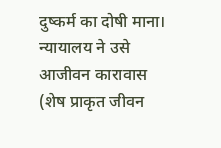दुष्कर्म का दोषी माना।
न्यायालय ने उसे आजीवन कारावास (शेष प्राकृत जीवन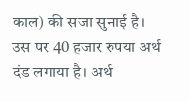काल) की सजा सुनाई है। उस पर 40 हजार रुपया अर्थ दंड लगाया है। अर्थ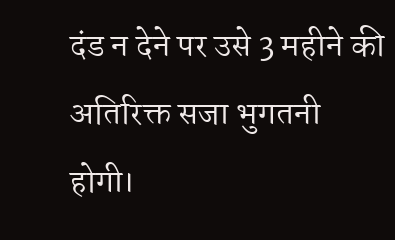दंड न देने पर उसे 3 महीने की अतिरिक्त सजा भुगतनी होगी।